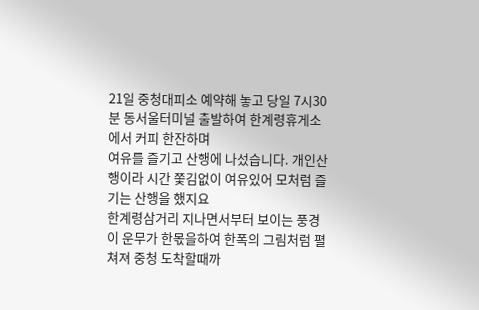21일 중청대피소 예약해 놓고 당일 7시30분 동서울터미널 출발하여 한계령휴게소에서 커피 한잔하며
여유를 즐기고 산행에 나섰습니다. 개인산행이라 시간 쫓김없이 여유있어 모처럼 즐기는 산행을 했지요
한계령삼거리 지나면서부터 보이는 풍경이 운무가 한몫을하여 한폭의 그림처럼 펼쳐져 중청 도착할때까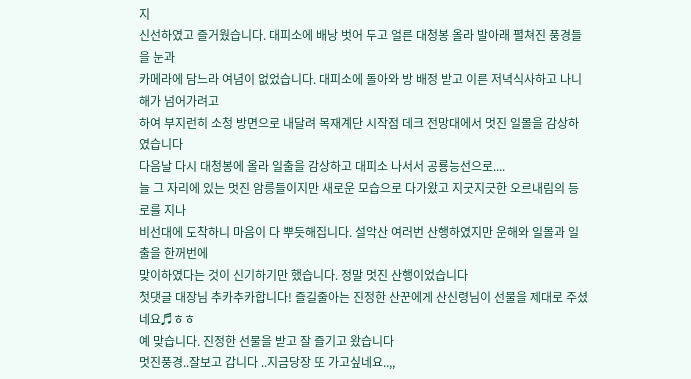지
신선하였고 즐거웠습니다. 대피소에 배낭 벗어 두고 얼른 대청봉 올라 발아래 펼쳐진 풍경들을 눈과
카메라에 담느라 여념이 없었습니다. 대피소에 돌아와 방 배정 받고 이른 저녁식사하고 나니 해가 넘어가려고
하여 부지런히 소청 방면으로 내달려 목재계단 시작점 데크 전망대에서 멋진 일몰을 감상하였습니다
다음날 다시 대청봉에 올라 일출을 감상하고 대피소 나서서 공룡능선으로....
늘 그 자리에 있는 멋진 암릉들이지만 새로운 모습으로 다가왔고 지굿지긋한 오르내림의 등로를 지나
비선대에 도착하니 마음이 다 뿌듯해집니다. 설악산 여러번 산행하였지만 운해와 일몰과 일출을 한꺼번에
맞이하였다는 것이 신기하기만 했습니다. 정말 멋진 산행이었습니다
첫댓글 대장님 추카추카합니다! 즐길줄아는 진정한 산꾼에게 산신령님이 선물을 제대로 주셨네요♬ㅎㅎ
예 맞습니다. 진정한 선물을 받고 잘 즐기고 왔습니다
멋진풍경..잘보고 갑니다 ..지금당장 또 가고싶네요..,,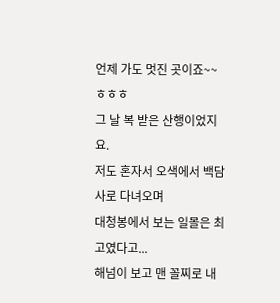언제 가도 멋진 곳이죠~~
ㅎㅎㅎ
그 날 복 받은 산행이었지요.
저도 혼자서 오색에서 백담사로 다녀오며
대청봉에서 보는 일몰은 최고였다고...
해넘이 보고 맨 꼴찌로 내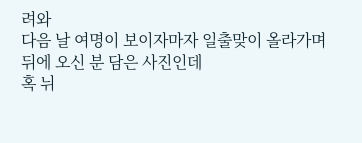려와
다음 날 여명이 보이자마자 일출맞이 올라가며
뒤에 오신 분 담은 사진인데
혹 뉘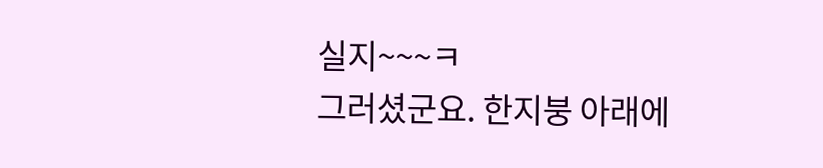실지~~~ㅋ
그러셨군요. 한지붕 아래에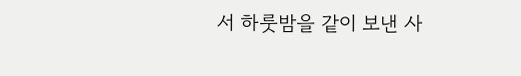서 하룻밤을 같이 보낸 사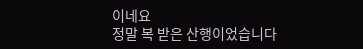이네요
정말 복 받은 산행이었습니다